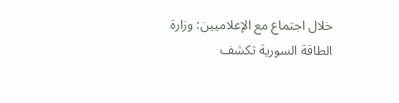خلال اجتماع مع الإعلاميين: وزارة الطاقة السورية تكشف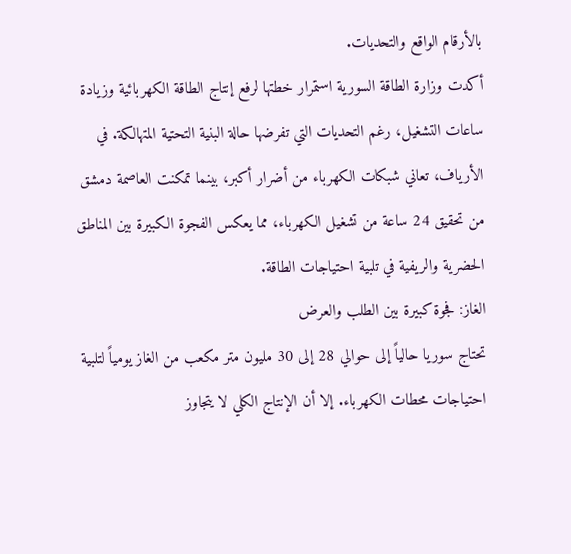بالأرقام الواقع والتحديات.
أكدت وزارة الطاقة السورية استمرار خطتها لرفع إنتاج الطاقة الكهربائية وزيادة ساعات التشغيل، رغم التحديات التي تفرضها حالة البنية التحتية المتهالكة. في الأرياف، تعاني شبكات الكهرباء من أضرار أكبر، بينما تمكنت العاصمة دمشق من تحقيق 24 ساعة من تشغيل الكهرباء، مما يعكس الفجوة الكبيرة بين المناطق الحضرية والريفية في تلبية احتياجات الطاقة.
الغاز: فجوة كبيرة بين الطلب والعرض
تحتاج سوريا حالياً إلى حوالي 28 إلى 30 مليون متر مكعب من الغاز يومياً لتلبية احتياجات محطات الكهرباء. إلا أن الإنتاج الكلي لا يتجاوز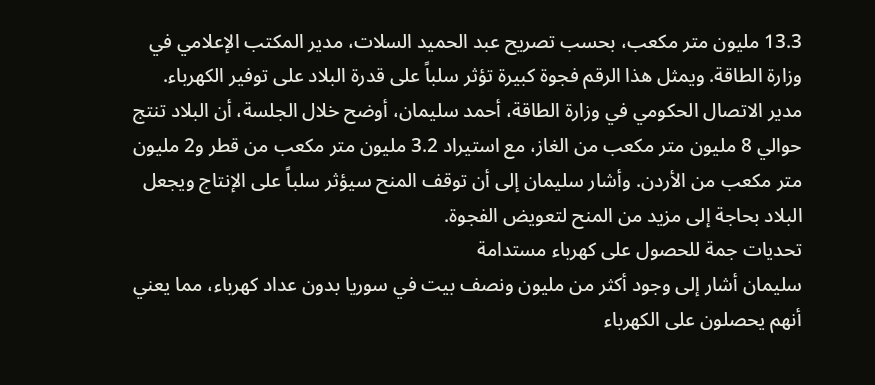13.3 مليون متر مكعب، بحسب تصريح عبد الحميد السلات، مدير المكتب الإعلامي في وزارة الطاقة. ويمثل هذا الرقم فجوة كبيرة تؤثر سلباً على قدرة البلاد على توفير الكهرباء.
مدير الاتصال الحكومي في وزارة الطاقة، أحمد سليمان، أوضح خلال الجلسة، أن البلاد تنتج حوالي 8 مليون متر مكعب من الغاز، مع استيراد 3.2 مليون متر مكعب من قطر و2 مليون متر مكعب من الأردن. وأشار سليمان إلى أن توقف المنح سيؤثر سلباً على الإنتاج ويجعل البلاد بحاجة إلى مزيد من المنح لتعويض الفجوة.
تحديات جمة للحصول على كهرباء مستدامة
سليمان أشار إلى وجود أكثر من مليون ونصف بيت في سوريا بدون عداد كهرباء، مما يعني أنهم يحصلون على الكهرباء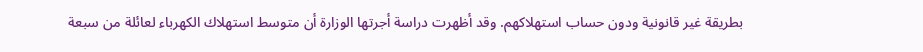بطريقة غير قانونية ودون حساب استهلاكهم. وقد أظهرت دراسة أجرتها الوزارة أن متوسط استهلاك الكهرباء لعائلة من سبعة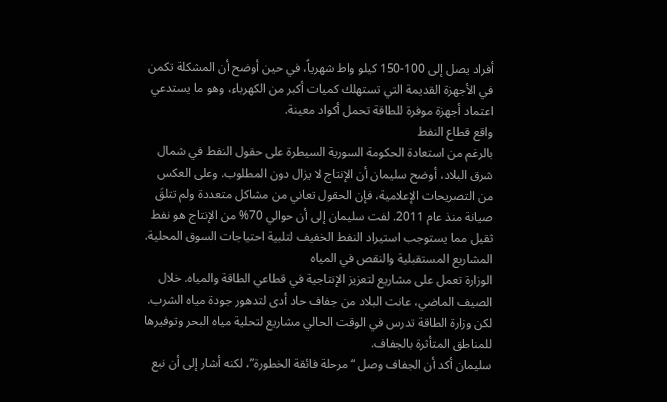أفراد يصل إلى 100-150 كيلو واط شهرياً، في حين أوضح أن المشكلة تكمن في الأجهزة القديمة التي تستهلك كميات أكبر من الكهرباء، وهو ما يستدعي اعتماد أجهزة موفرة للطاقة تحمل أكواد معينة.
واقع قطاع النفط
بالرغم من استعادة الحكومة السورية السيطرة على حقول النفط في شمال شرق البلاد، أوضح سليمان أن الإنتاج لا يزال دون المطلوب. وعلى العكس من التصريحات الإعلامية، فإن الحقول تعاني من مشاكل متعددة ولم تتلقَ صيانة منذ عام 2011. لفت سليمان إلى أن حوالي 70% من الإنتاج هو نفط ثقيل مما يستوجب استيراد النفط الخفيف لتلبية احتياجات السوق المحلية.
المشاريع المستقبلية والنقص في المياه
الوزارة تعمل على مشاريع لتعزيز الإنتاجية في قطاعي الطاقة والمياه. خلال الصيف الماضي، عانت البلاد من جفاف حاد أدى لتدهور جودة مياه الشرب. لكن وزارة الطاقة تدرس في الوقت الحالي مشاريع لتحلية مياه البحر وتوفيرها للمناطق المتأثرة بالجفاف.
سليمان أكد أن الجفاف وصل “مرحلة فائقة الخطورة”، لكنه أشار إلى أن نبع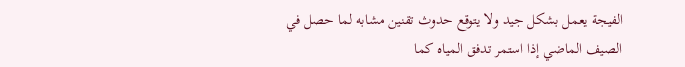الفيجة يعمل بشكل جيد ولا يتوقع حدوث تقنين مشابه لما حصل في الصيف الماضي إذا استمر تدفق المياه كما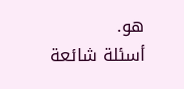هو.
أسئلة شائعة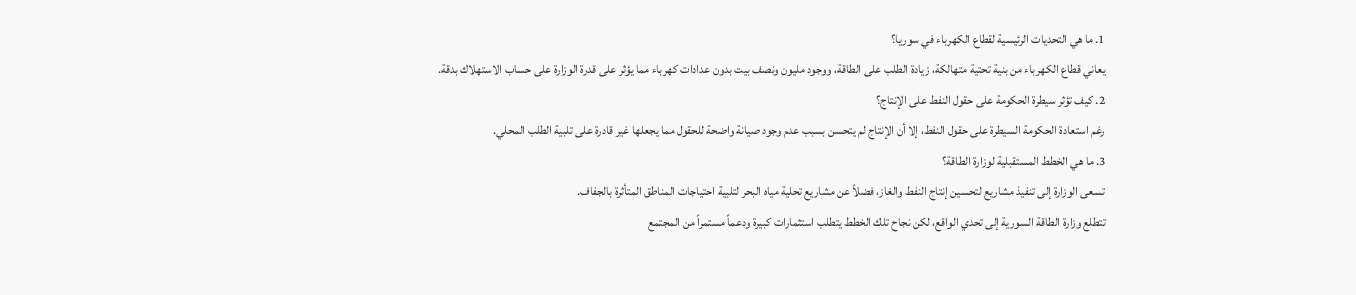1. ما هي التحديات الرئيسية لقطاع الكهرباء في سوريا؟
يعاني قطاع الكهرباء من بنية تحتية متهالكة، زيادة الطلب على الطاقة، ووجود مليون ونصف بيت بدون عدادات كهرباء مما يؤثر على قدرة الوزارة على حساب الاستهلاك بدقة.
2. كيف تؤثر سيطرة الحكومة على حقول النفط على الإنتاج؟
رغم استعادة الحكومة السيطرة على حقول النفط، إلا أن الإنتاج لم يتحسن بسبب عدم وجود صيانة واضحة للحقول مما يجعلها غير قادرة على تلبية الطلب المحلي.
3. ما هي الخطط المستقبلية لوزارة الطاقة؟
تسعى الوزارة إلى تنفيذ مشاريع لتحسين إنتاج النفط والغاز، فضلاً عن مشاريع تحلية مياه البحر لتلبية احتياجات المناطق المتأثرة بالجفاف.
تتطلع وزارة الطاقة السورية إلى تحدي الواقع، لكن نجاح تلك الخطط يتطلب استثمارات كبيرة ودعماً مستمراً من المجتمع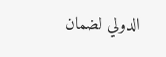الدولي لضمان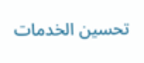تحسين الخدمات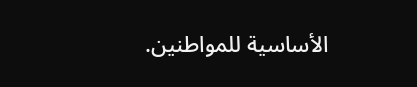الأساسية للمواطنين.